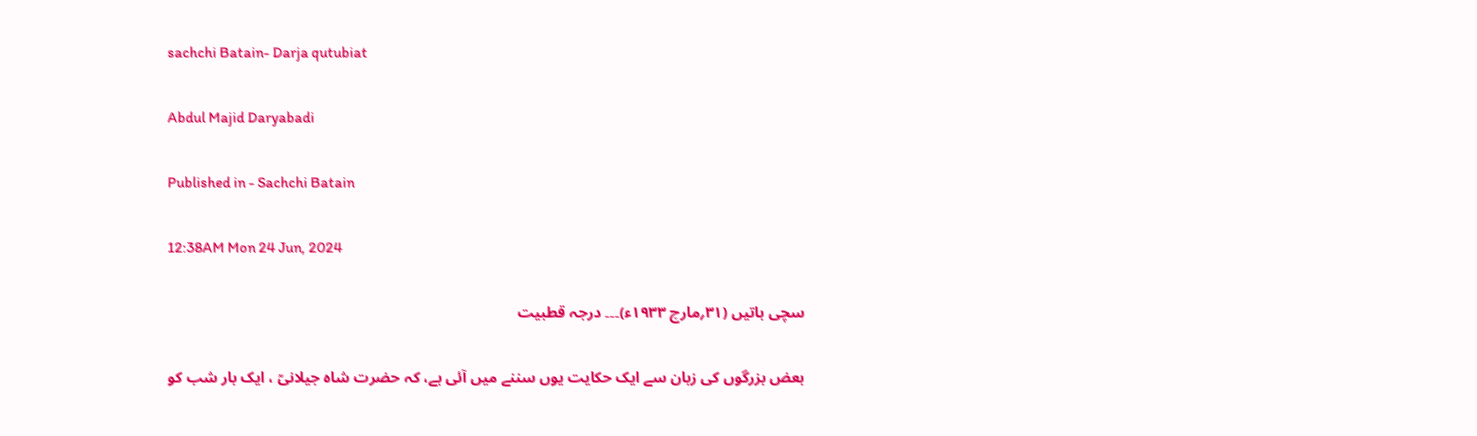sachchi Batain- Darja qutubiat

Abdul Majid Daryabadi

Published in - Sachchi Batain

12:38AM Mon 24 Jun, 2024

 سچی باتیں (۳۱؍مارچ ۱۹۳۳ء)۔۔۔ درجہ قطبیت

 بعض بزرگوں کی زبان سے ایک حکایت یوں سننے میں آئی ہے، کہ حضرت شاہ جیلانیؒ ، ایک بار شب کو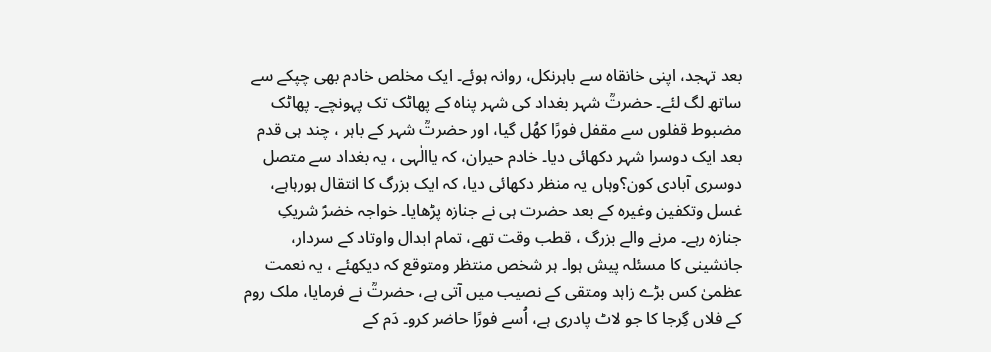بعد تہجد، اپنی خانقاہ سے باہرنکل، روانہ ہوئے۔ ایک مخلص خادم بھی چپکے سے ساتھ لگ لئے۔ حضرتؒ شہر بغداد کی شہر پناہ کے پھاٹک تک پہونچے۔ پھاٹک مضبوط قفلوں سے مقفل فورًا کھُل گیا، اور حضرتؒ شہر کے باہر ، چند ہی قدم بعد ایک دوسرا شہر دکھائی دیا۔ خادم حیران، کہ یاالٰہی ، یہ بغداد سے متصل دوسری آبادی کون؟وہاں یہ منظر دکھائی دیا، کہ ایک بزرگ کا انتقال ہورہاہے، غسل وتکفین وغیرہ کے بعد حضرت ہی نے جنازہ پڑھایا۔ خواجہ خضرؑ شریکِ جنازہ رہے۔ مرنے والے بزرگ ، قطب وقت تھے، تمام ابدال واوتاد کے سردار، جانشینی کا مسئلہ پیش ہوا۔ ہر شخص منتظر ومتوقع کہ دیکھئے ، یہ نعمت عظمیٰ کس بڑے زاہد ومتقی کے نصیب میں آتی ہے، حضرتؒ نے فرمایا، ملک روم کے فلاں گِرجا کا جو لاٹ پادری ہے، اُسے فورًا حاضر کرو۔ دَم کے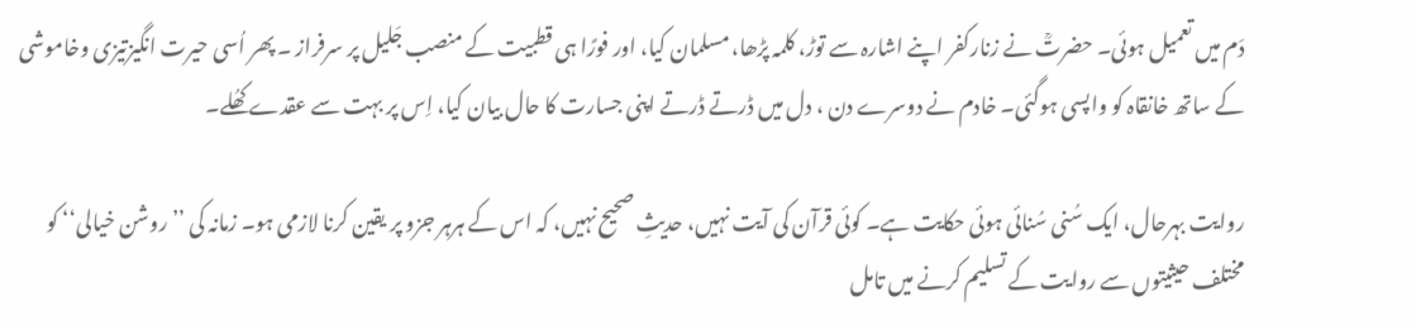دَم میں تعمیل ہوئی۔ حضرتؒ نے زنارکفر اپنے اشارہ سے توڑ، کلمہ پڑھا، مسلمان کیا، اور فورًا ہی قطبیت کے منصب جَلیل پر سرفراز ۔ پھر اُسی حیرت انگیزتیزی وخاموشی کے ساتھ خانقاہ کو واپسی ہوگئی۔ خادم نے دوسرے دن ، دل میں ڈرتے ڈرتے اپنی جسارت کا حال بیان کیا، اِس پر بہت سے عقدے کھُلے۔

روایت بہرحال، ایک سُنی سُنائی ہوئی حکایت ہے۔ کوئی قرآن کی آیت نہیں، حدیثِ صحیح نہیں، کہ اس کے ہرہر جزو پر یقین کرنا لازمی ہو۔ زمانہ کی ’’روشن خیالی‘‘ کو مختلف حیثیتوں سے روایت کے تسلیم کرنے میں تامل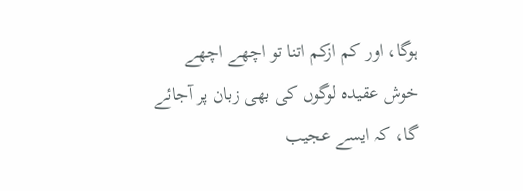ہوگا، اور کم ازکم اتنا تو اچھے اچھے خوش عقیدہ لوگوں کی بھی زبان پر آجائے گا، کہ ایسے عجیب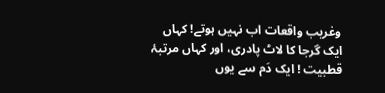وغریب واقعات اب نہیں ہوتے! کہاں ایک گرجا کا لاٹ پادری، اور کہاں مرتبۂ قطبیت ! ایک دَم سے یوں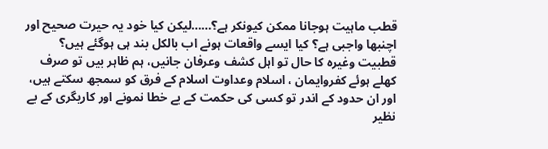قطب ماہیت ہوجانا ممکن کیونکر ہے؟……لیکن کیا خود یہ حیرت صحیح اور اچنبھا واجبی ہے؟ کیا ایسے واقعات ہونے اب بالکل بند ہی ہوگئے ہیں؟ قطبیت وغیرہ کا حال تو اہل کشف وعرفان جانیں، ہم ظاہر بیں تو صرف کھلے ہوئے کفروایمان ، اسلام وعداوت اسلام کے فرق کو سمجھ سکتے ہیں، اور ان حدود کے اندر تو کسی کی حکمت کے بے خطا نمونے اور کاریگری کے بے نظیر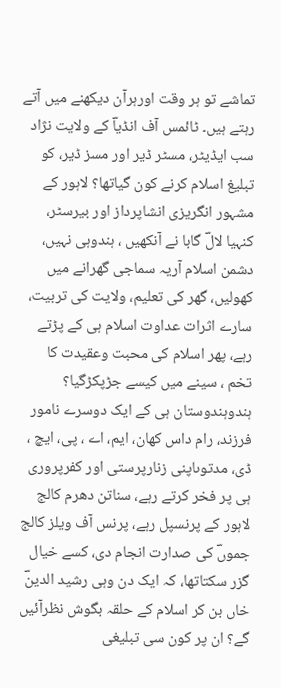تماشے تو ہر وقت اورہرآن دیکھنے میں آتے رہتے ہیں۔ ٹائمس آف انڈیاؔ کے ولایت نژاد سب ایڈیٹر، مسٹر ڈیر اور مسز ڈیر، کو تبلیغ اسلام کرنے کون گیاتھا؟ لاہور کے مشہور انگریزی انشاپرداز اور بیرسٹر، کنہیا لالؔ گابا نے آنکھیں ، ہندوہی نہیں، دشمن اسلام آریہ سماجی گھرانے میں کھولیں، گھر کی تعلیم، ولایت کی تربیت، سارے اثرات عداوت اسلام ہی کے پڑتے رہے، پھر اسلام کی محبت وعقیدت کا تخم ، سینے میں کیسے جڑپکڑگیا؟ ہندوہندوستان ہی کے ایک دوسرے نامور فرزند، رام داس کھان، ایم، اے ، پی، ایچ ، ڈی، مدتوںاپنی زنارپرستی اور کفرپروری ہی پر فخر کرتے رہے، سناتن دھرم کالج لاہور کے پرنسپل رہے، پرنس آف ویلز کالج جموںؔ کی صدارت انجام دی، کسے خیال گزر سکتاتھا، کہ ایک دن وہی رشید الدینؔ خاں بن کر اسلام کے حلقہ بگوش نظرآئیں گے؟ ان پر کون سی تبلیغی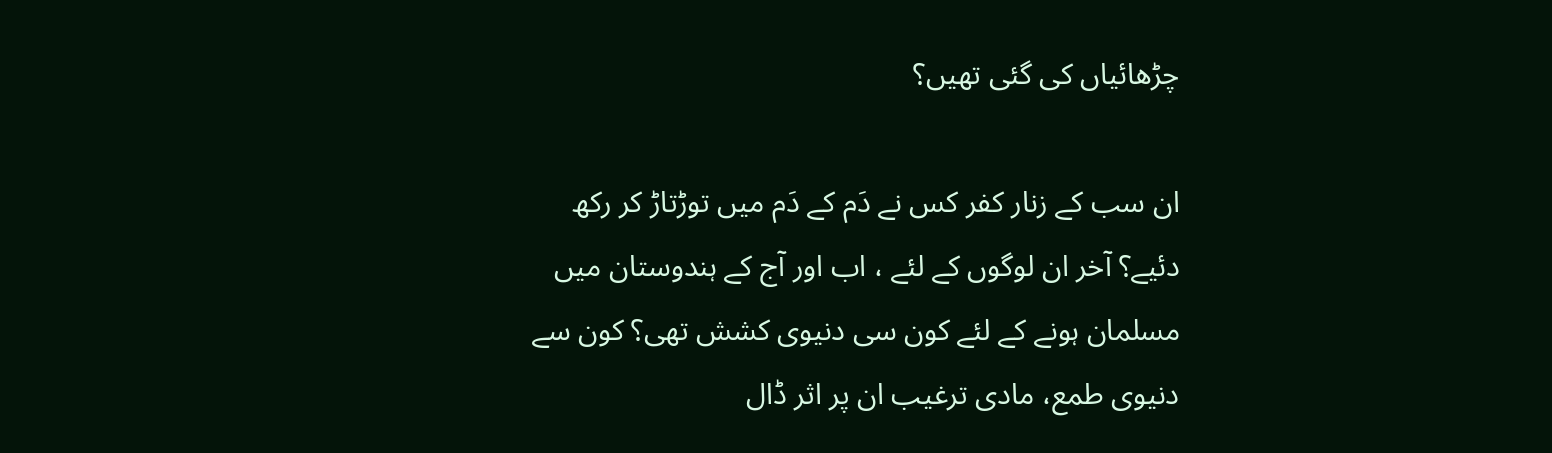چڑھائیاں کی گئی تھیں؟

ان سب کے زنار کفر کس نے دَم کے دَم میں توڑتاڑ کر رکھ دئیے؟ آخر ان لوگوں کے لئے ، اب اور آج کے ہندوستان میں مسلمان ہونے کے لئے کون سی دنیوی کشش تھی؟ کون سے دنیوی طمع، مادی ترغیب ان پر اثر ڈال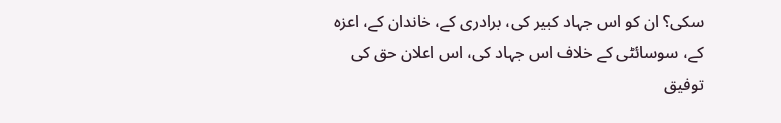سکی؟ ان کو اس جہاد کبیر کی، برادری کے، خاندان کے، اعزہ کے، سوسائٹی کے خلاف اس جہاد کی، اس اعلان حق کی توفیق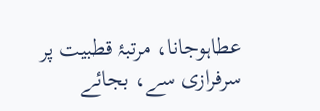عطاہوجانا، مرتبۂ قطبیت پر سرفرازی سے، بجائے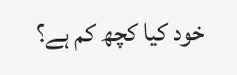خود کیا کچھ کم ہے؟